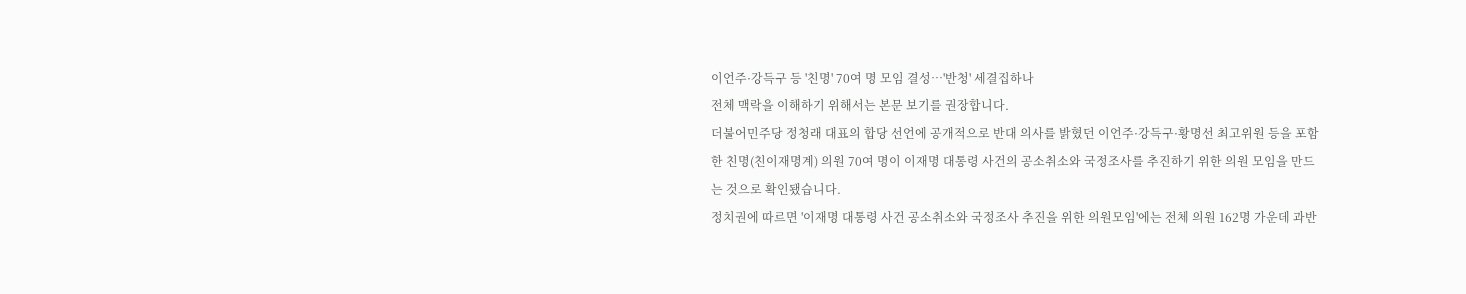이언주·강득구 등 '친명' 70여 명 모임 결성…'반청' 세결집하나
전체 맥락을 이해하기 위해서는 본문 보기를 권장합니다.
더불어민주당 정청래 대표의 합당 선언에 공개적으로 반대 의사를 밝혔던 이언주·강득구·황명선 최고위원 등을 포함한 친명(친이재명계) 의원 70여 명이 이재명 대통령 사건의 공소취소와 국정조사를 추진하기 위한 의원 모임을 만드는 것으로 확인됐습니다.
정치권에 따르면 '이재명 대통령 사건 공소취소와 국정조사 추진을 위한 의원모임'에는 전체 의원 162명 가운데 과반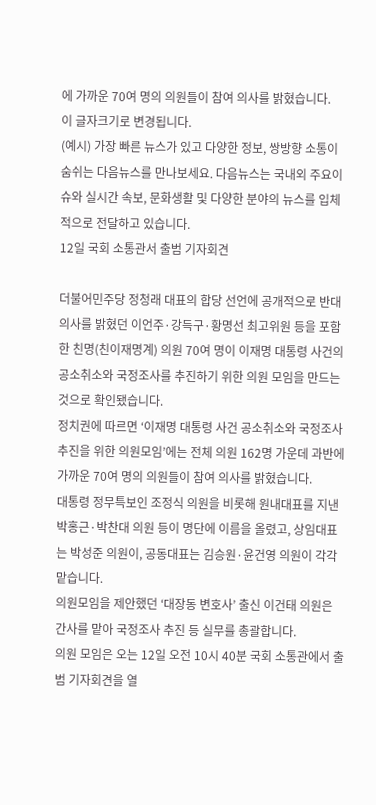에 가까운 70여 명의 의원들이 참여 의사를 밝혔습니다.
이 글자크기로 변경됩니다.
(예시) 가장 빠른 뉴스가 있고 다양한 정보, 쌍방향 소통이 숨쉬는 다음뉴스를 만나보세요. 다음뉴스는 국내외 주요이슈와 실시간 속보, 문화생활 및 다양한 분야의 뉴스를 입체적으로 전달하고 있습니다.
12일 국회 소통관서 출범 기자회견

더불어민주당 정청래 대표의 합당 선언에 공개적으로 반대 의사를 밝혔던 이언주·강득구·황명선 최고위원 등을 포함한 친명(친이재명계) 의원 70여 명이 이재명 대통령 사건의 공소취소와 국정조사를 추진하기 위한 의원 모임을 만드는 것으로 확인됐습니다.
정치권에 따르면 ‘이재명 대통령 사건 공소취소와 국정조사 추진을 위한 의원모임’에는 전체 의원 162명 가운데 과반에 가까운 70여 명의 의원들이 참여 의사를 밝혔습니다.
대통령 정무특보인 조정식 의원을 비롯해 원내대표를 지낸 박홍근·박찬대 의원 등이 명단에 이름을 올렸고, 상임대표는 박성준 의원이, 공동대표는 김승원·윤건영 의원이 각각 맡습니다.
의원모임을 제안했던 ‘대장동 변호사’ 출신 이건태 의원은 간사를 맡아 국정조사 추진 등 실무를 총괄합니다.
의원 모임은 오는 12일 오전 10시 40분 국회 소통관에서 출범 기자회견을 열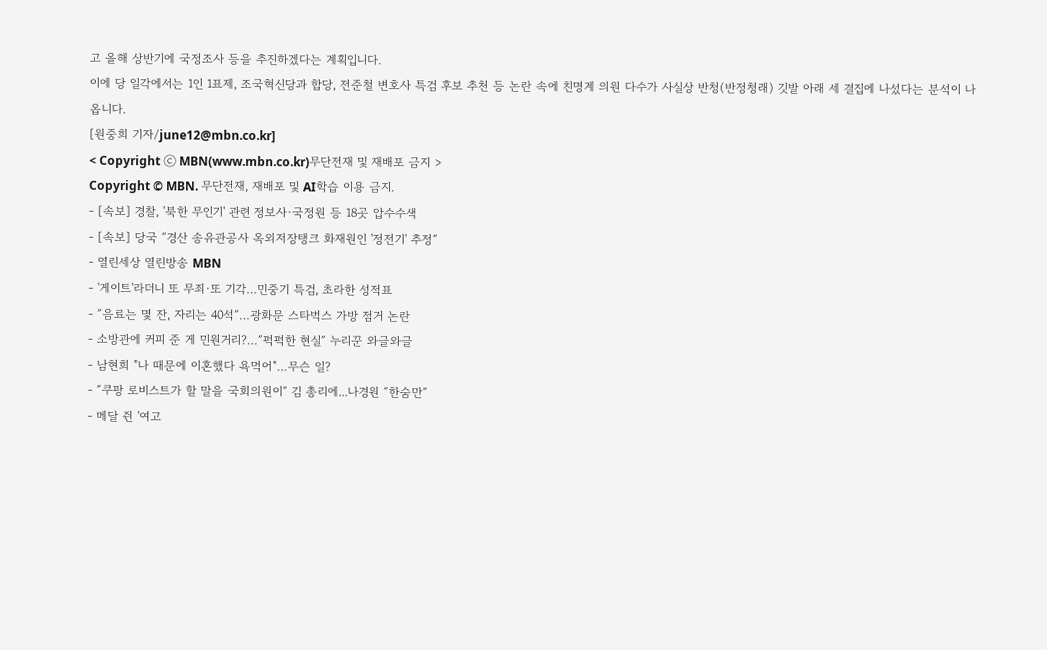고 올해 상반기에 국정조사 등을 추진하겠다는 계획입니다.
이에 당 일각에서는 1인 1표제, 조국혁신당과 합당, 전준철 변호사 특검 후보 추천 등 논란 속에 친명계 의원 다수가 사실상 반청(반정청래) 깃발 아래 세 결집에 나섰다는 분석이 나옵니다.
[원중희 기자/june12@mbn.co.kr]
< Copyright ⓒ MBN(www.mbn.co.kr)무단전재 및 재배포 금지 >
Copyright © MBN. 무단전재, 재배포 및 AI학습 이용 금지.
- [속보] 경찰, '북한 무인기' 관련 정보사·국정원 등 18곳 압수수색
- [속보] 당국 ″경산 송유관공사 옥외저장탱크 화재원인 '정전기' 추정″
- 열린세상 열린방송 MBN
- '게이트'라더니 또 무죄·또 기각…민중기 특검, 초라한 성적표
- ″음료는 몇 잔, 자리는 40석″…광화문 스타벅스 가방 점거 논란
- 소방관에 커피 준 게 민원거리?…″퍽퍽한 현실″ 누리꾼 와글와글
- 남현희 "나 때문에 이혼했다 욕먹어"…무슨 일?
- ″쿠팡 로비스트가 할 말을 국회의원이″ 김 총리에...나경원 ″한숨만″
- 메달 쥔 '여고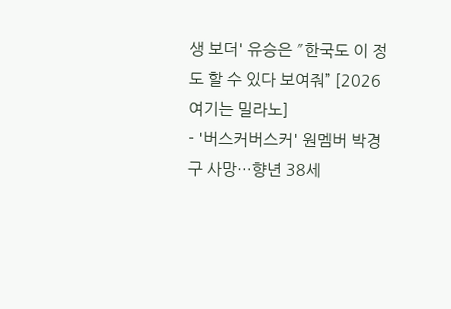생 보더' 유승은 ″한국도 이 정도 할 수 있다 보여줘” [2026 여기는 밀라노]
- '버스커버스커' 원멤버 박경구 사망…향년 38세